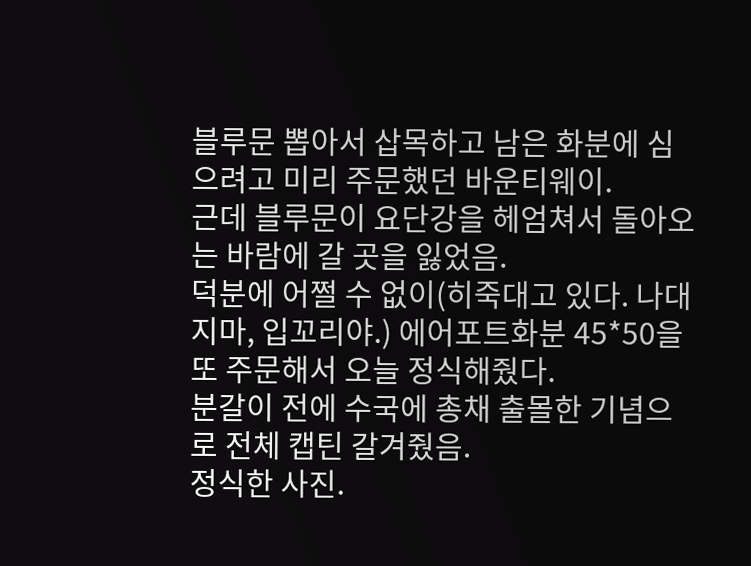블루문 뽑아서 삽목하고 남은 화분에 심으려고 미리 주문했던 바운티웨이.
근데 블루문이 요단강을 헤엄쳐서 돌아오는 바람에 갈 곳을 잃었음.
덕분에 어쩔 수 없이(히죽대고 있다. 나대지마, 입꼬리야.) 에어포트화분 45*50을 또 주문해서 오늘 정식해줬다.
분갈이 전에 수국에 총채 출몰한 기념으로 전체 캡틴 갈겨줬음.
정식한 사진.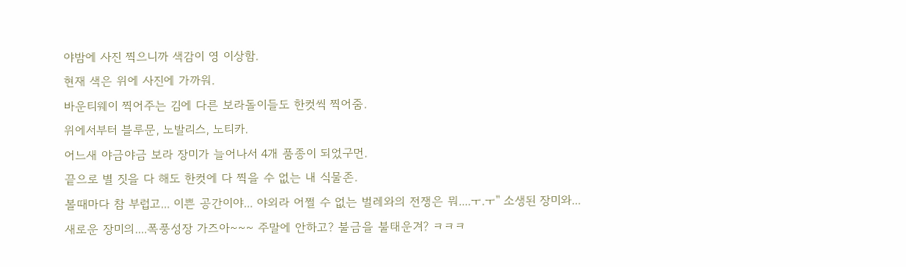야밤에 사진 찍으니까 색감이 영 이상함.
현재 색은 위에 사진에 가까워.
바운티웨이 찍어주는 김에 다른 보라돌이들도 한컷씩 찍어줌.
위에서부터 블루문, 노발리스, 노티카.
어느새 야금야금 보라 장미가 늘어나서 4개 품종이 되었구먼.
끝으로 별 짓을 다 해도 한컷에 다 찍을 수 없는 내 식물존.
볼때마다 참 부럽고... 이쁜 공간이야... 야외라 어쩔 수 없는 벌레와의 전쟁은 뭐....ㅜ.ㅜ'' 소생된 장미와... 새로운 장미의....폭풍성장 가즈아~~~ 주말에 안하고? 불금을 불태운겨? ㅋㅋㅋ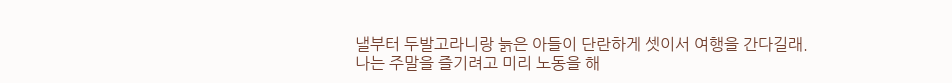낼부터 두발고라니랑 늙은 아들이 단란하게 셋이서 여행을 간다길래. 나는 주말을 즐기려고 미리 노동을 해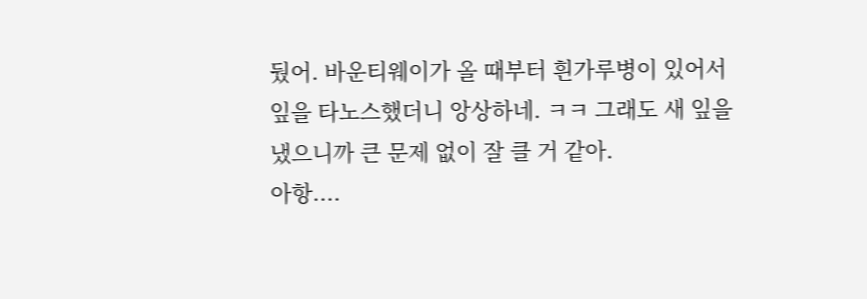뒀어. 바운티웨이가 올 때부터 흰가루병이 있어서 잎을 타노스했더니 앙상하네. ㅋㅋ 그래도 새 잎을 냈으니까 큰 문제 없이 잘 클 거 같아.
아항....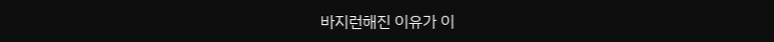바지런해진 이유가 이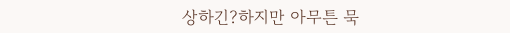상하긴?하지만 아무튼 묵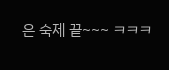은 숙제 끝~~~ ㅋㅋㅋ